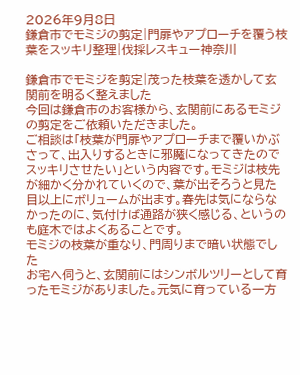2026年9月8日
鎌倉市でモミジの剪定|門扉やアプローチを覆う枝葉をスッキリ整理|伐採レスキュー神奈川

鎌倉市でモミジを剪定|茂った枝葉を透かして玄関前を明るく整えました
今回は鎌倉市のお客様から、玄関前にあるモミジの剪定をご依頼いただきました。
ご相談は「枝葉が門扉やアプローチまで覆いかぶさって、出入りするときに邪魔になってきたのでスッキリさせたい」という内容です。モミジは枝先が細かく分かれていくので、葉が出そろうと見た目以上にボリュームが出ます。春先は気にならなかったのに、気付けば通路が狭く感じる、というのも庭木ではよくあることです。
モミジの枝葉が重なり、門周りまで暗い状態でした
お宅へ伺うと、玄関前にはシンボルツリーとして育ったモミジがありました。元気に育っている一方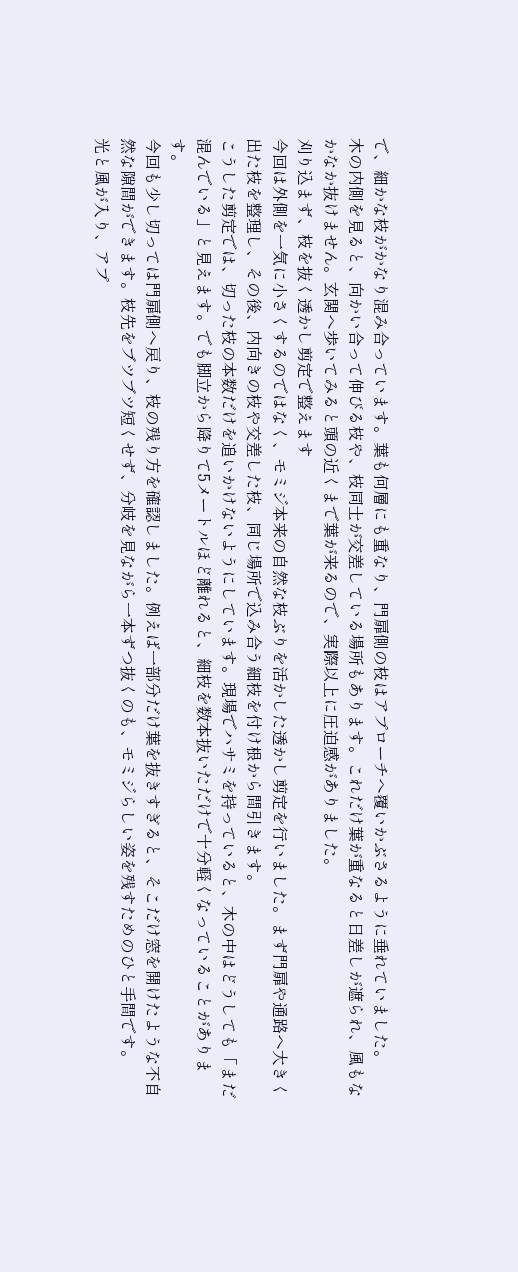で、細かな枝がかなり混み合っています。葉も何層にも重なり、門扉側の枝はアプローチへ覆いかぶさるように垂れていました。
木の内側を見ると、向かい合って伸びる枝や、枝同士が交差している場所もあります。これだけ葉が重なると日差しが遮られ、風もなかなか抜けません。玄関へ歩いてみると頭の近くまで葉が来るので、実際以上に圧迫感がありました。
刈り込まず、枝を抜く透かし剪定で整えます
今回は外側を一気に小さくするのではなく、モミジ本来の自然な枝ぶりを活かした透かし剪定を行いました。まず門扉や通路へ大きく出た枝を整理し、その後、内向きの枝や交差した枝、同じ場所で込み合う細枝を付け根から間引きます。
こうした剪定では、切った枝の本数だけを追いかけないようにしています。現場でハサミを持っていると、木の中はどうしても「まだ混んでいる」と見えます。でも脚立から降りて5メートルほど離れると、細枝を数本抜いただけで十分軽くなっていることがあります。
今回も少し切っては門扉側へ戻り、枝の残り方を確認しました。例えば一部分だけ葉を抜きすぎると、そこだけ窓を開けたような不自然な隙間ができます。枝先をブツブツ短くせず、分岐を見ながら一本ずつ抜くのも、モミジらしい姿を残すためのひと手間です。
光と風が入り、アプ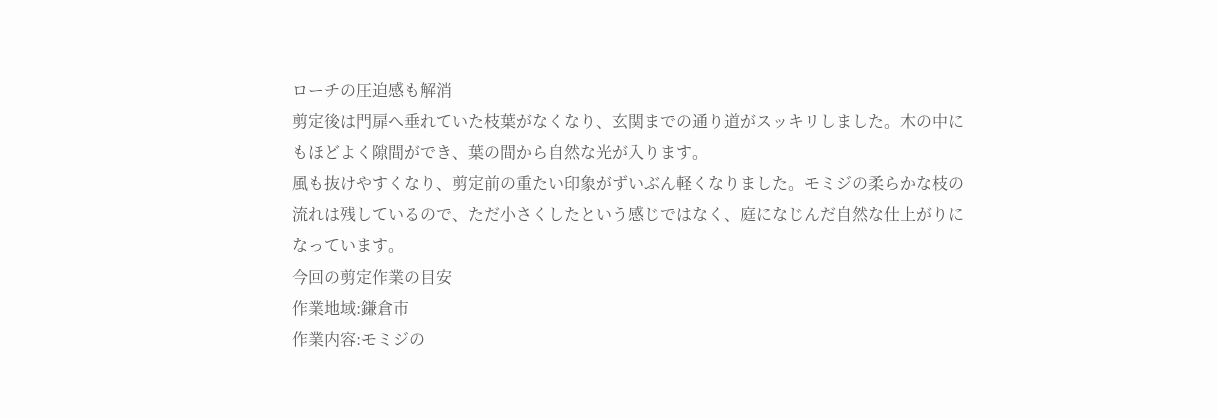ローチの圧迫感も解消
剪定後は門扉へ垂れていた枝葉がなくなり、玄関までの通り道がスッキリしました。木の中にもほどよく隙間ができ、葉の間から自然な光が入ります。
風も抜けやすくなり、剪定前の重たい印象がずいぶん軽くなりました。モミジの柔らかな枝の流れは残しているので、ただ小さくしたという感じではなく、庭になじんだ自然な仕上がりになっています。
今回の剪定作業の目安
作業地域:鎌倉市
作業内容:モミジの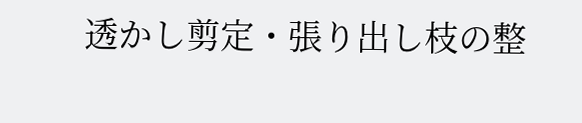透かし剪定・張り出し枝の整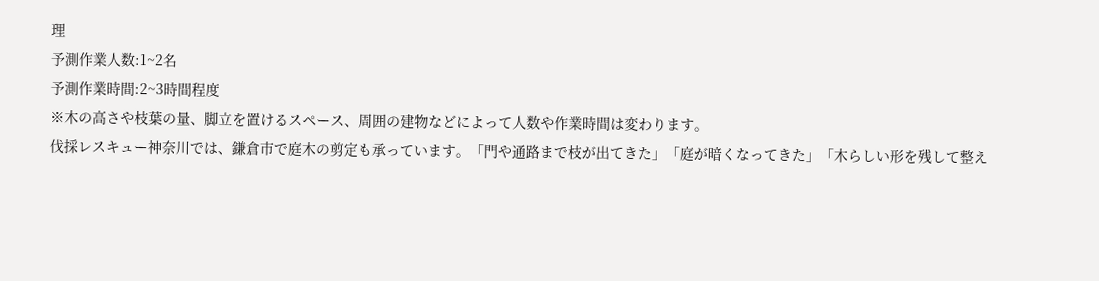理
予測作業人数:1~2名
予測作業時間:2~3時間程度
※木の高さや枝葉の量、脚立を置けるスペース、周囲の建物などによって人数や作業時間は変わります。
伐採レスキュー神奈川では、鎌倉市で庭木の剪定も承っています。「門や通路まで枝が出てきた」「庭が暗くなってきた」「木らしい形を残して整え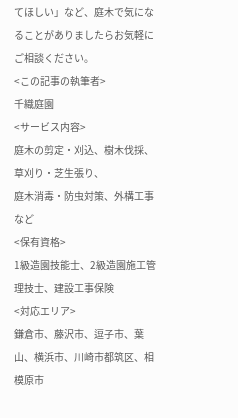てほしい」など、庭木で気になることがありましたらお気軽にご相談ください。
<この記事の執筆者>
千織庭園
<サービス内容>
庭木の剪定・刈込、樹木伐採、草刈り・芝生張り、
庭木消毒・防虫対策、外構工事など
<保有資格>
1級造園技能士、2級造園施工管理技士、建設工事保険
<対応エリア>
鎌倉市、藤沢市、逗子市、葉山、横浜市、川崎市都筑区、相模原市